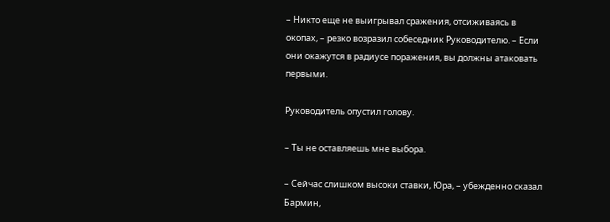– Никто еще не выигрывал сражения, отсиживаясь в окопах, – резко возразил собеседник Руководителю. – Если они окажутся в радиусе поражения, вы должны атаковать первыми.

Руководитель опустил голову.

– Ты не оставляешь мне выбора.

– Сейчас слишком высоки ставки, Юра, – убежденно сказал Бармин,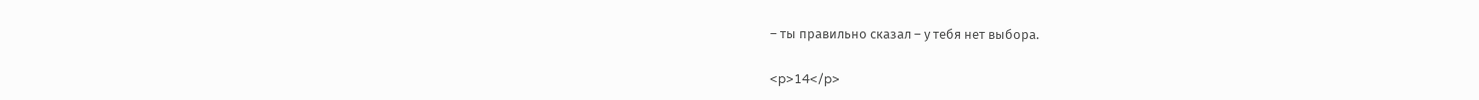– ты правильно сказал – у тебя нет выбора.

<p>14</p>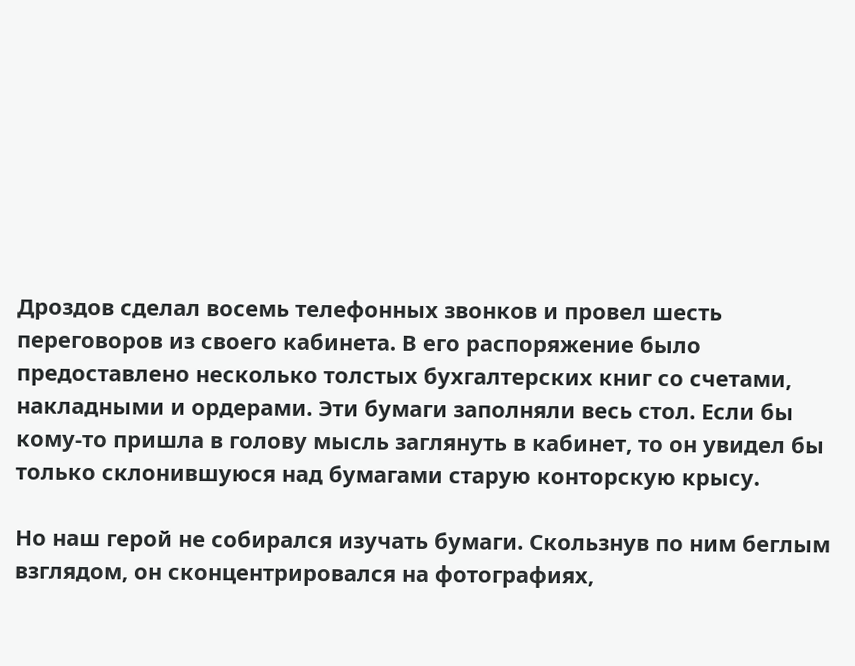Дроздов сделал восемь телефонных звонков и провел шесть переговоров из своего кабинета. В его распоряжение было предоставлено несколько толстых бухгалтерских книг со счетами, накладными и ордерами. Эти бумаги заполняли весь стол. Если бы кому-то пришла в голову мысль заглянуть в кабинет, то он увидел бы только склонившуюся над бумагами старую конторскую крысу.

Но наш герой не собирался изучать бумаги. Скользнув по ним беглым взглядом, он сконцентрировался на фотографиях,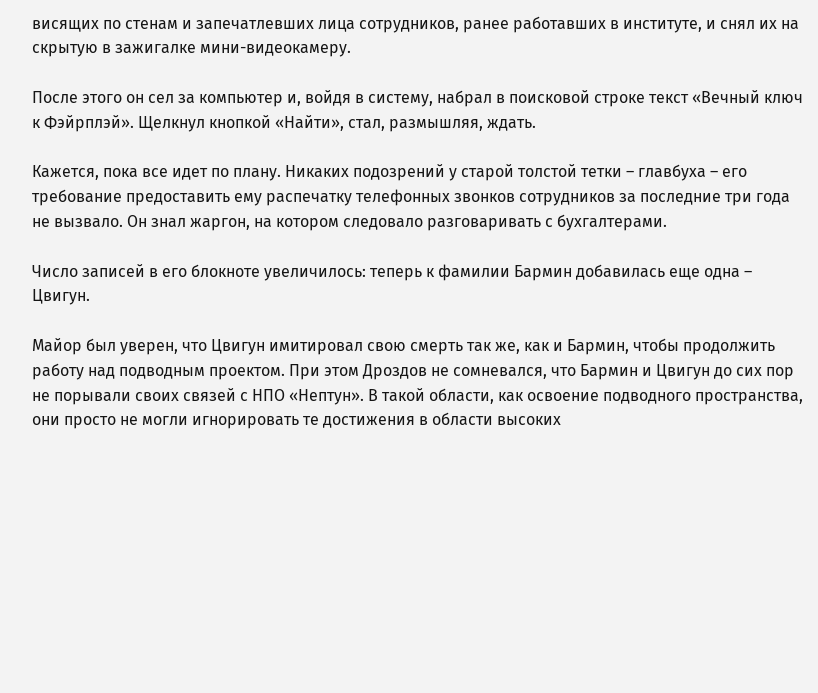висящих по стенам и запечатлевших лица сотрудников, ранее работавших в институте, и снял их на скрытую в зажигалке мини-видеокамеру.

После этого он сел за компьютер и, войдя в систему, набрал в поисковой строке текст «Вечный ключ к Фэйрплэй». Щелкнул кнопкой «Найти», стал, размышляя, ждать.

Кажется, пока все идет по плану. Никаких подозрений у старой толстой тетки – главбуха – его требование предоставить ему распечатку телефонных звонков сотрудников за последние три года не вызвало. Он знал жаргон, на котором следовало разговаривать с бухгалтерами.

Число записей в его блокноте увеличилось: теперь к фамилии Бармин добавилась еще одна – Цвигун.

Майор был уверен, что Цвигун имитировал свою смерть так же, как и Бармин, чтобы продолжить работу над подводным проектом. При этом Дроздов не сомневался, что Бармин и Цвигун до сих пор не порывали своих связей с НПО «Нептун». В такой области, как освоение подводного пространства, они просто не могли игнорировать те достижения в области высоких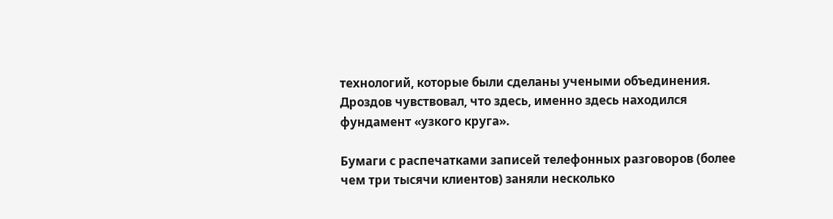технологий, которые были сделаны учеными объединения. Дроздов чувствовал, что здесь, именно здесь находился фундамент «узкого круга».

Бумаги с распечатками записей телефонных разговоров (более чем три тысячи клиентов) заняли несколько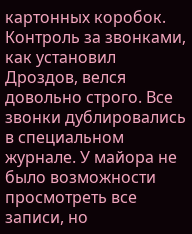картонных коробок. Контроль за звонками, как установил Дроздов, велся довольно строго. Все звонки дублировались в специальном журнале. У майора не было возможности просмотреть все записи, но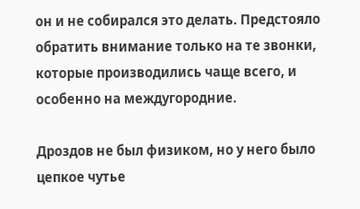он и не собирался это делать. Предстояло обратить внимание только на те звонки, которые производились чаще всего, и особенно на междугородние.

Дроздов не был физиком, но у него было цепкое чутье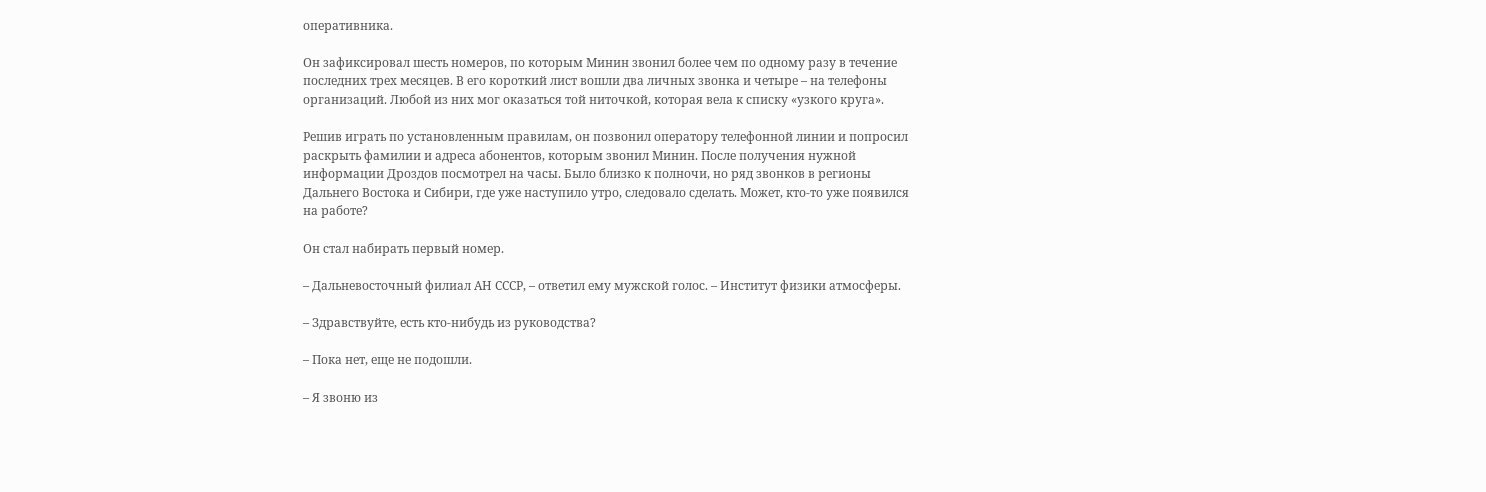оперативника.

Он зафиксировал шесть номеров, по которым Минин звонил более чем по одному разу в течение последних трех месяцев. В его короткий лист вошли два личных звонка и четыре – на телефоны организаций. Любой из них мог оказаться той ниточкой, которая вела к списку «узкого круга».

Решив играть по установленным правилам, он позвонил оператору телефонной линии и попросил раскрыть фамилии и адреса абонентов, которым звонил Минин. После получения нужной информации Дроздов посмотрел на часы. Было близко к полночи, но ряд звонков в регионы Дальнего Востока и Сибири, где уже наступило утро, следовало сделать. Может, кто-то уже появился на работе?

Он стал набирать первый номер.

– Дальневосточный филиал АН СССР, – ответил ему мужской голос. – Институт физики атмосферы.

– Здравствуйте, есть кто-нибудь из руководства?

– Пока нет, еще не подошли.

– Я звоню из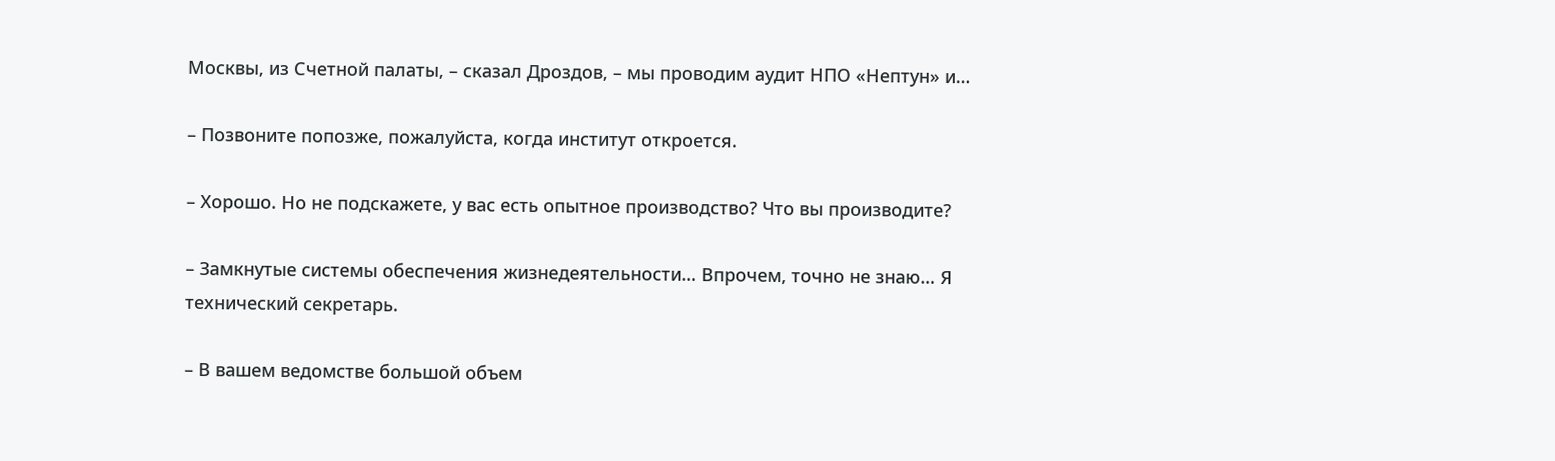Москвы, из Счетной палаты, – сказал Дроздов, – мы проводим аудит НПО «Нептун» и…

– Позвоните попозже, пожалуйста, когда институт откроется.

– Хорошо. Но не подскажете, у вас есть опытное производство? Что вы производите?

– Замкнутые системы обеспечения жизнедеятельности… Впрочем, точно не знаю… Я технический секретарь.

– В вашем ведомстве большой объем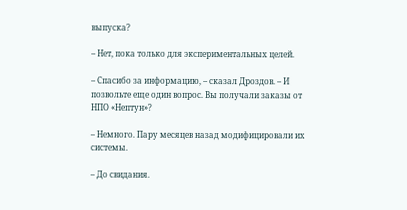выпуска?

– Нет, пока только для экспериментальных целей.

– Спасибо за информацию, – сказал Дроздов. – И позвольте еще один вопрос. Вы получали заказы от НПО «Нептун»?

– Немного. Пару месяцев назад модифицировали их системы.

– До свидания.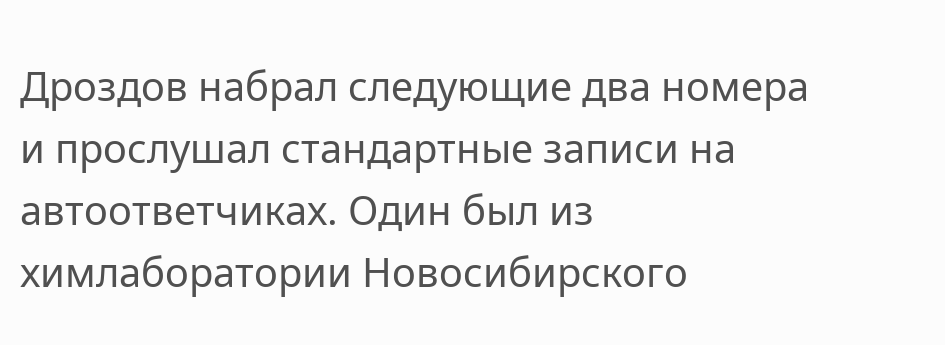Дроздов набрал следующие два номера и прослушал стандартные записи на автоответчиках. Один был из химлаборатории Новосибирского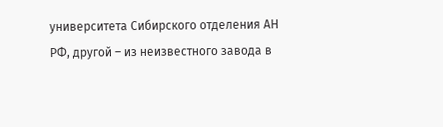университета Сибирского отделения АН РФ, другой – из неизвестного завода в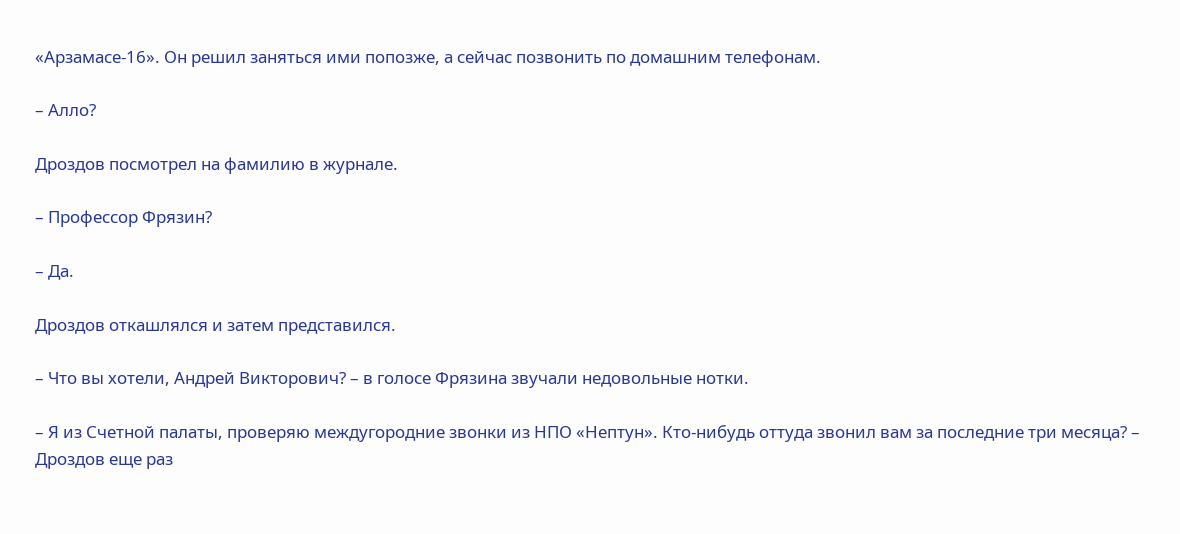«Арзамасе-16». Он решил заняться ими попозже, а сейчас позвонить по домашним телефонам.

– Алло?

Дроздов посмотрел на фамилию в журнале.

– Профессор Фрязин?

– Да.

Дроздов откашлялся и затем представился.

– Что вы хотели, Андрей Викторович? – в голосе Фрязина звучали недовольные нотки.

– Я из Счетной палаты, проверяю междугородние звонки из НПО «Нептун». Кто-нибудь оттуда звонил вам за последние три месяца? – Дроздов еще раз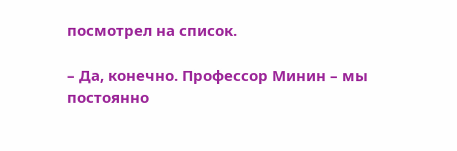посмотрел на список.

– Да, конечно. Профессор Минин – мы постоянно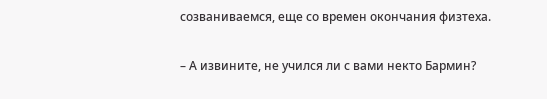созваниваемся, еще со времен окончания физтеха.

– А извините, не учился ли с вами некто Бармин?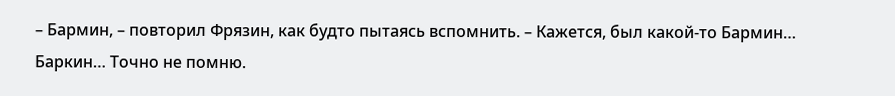– Бармин, – повторил Фрязин, как будто пытаясь вспомнить. – Кажется, был какой-то Бармин… Баркин… Точно не помню.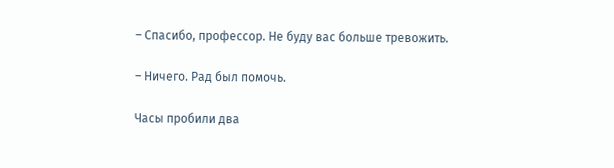– Спасибо, профессор. Не буду вас больше тревожить.

– Ничего. Рад был помочь.

Часы пробили два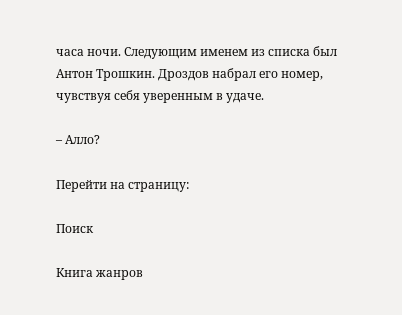часа ночи. Следующим именем из списка был Антон Трошкин. Дроздов набрал его номер, чувствуя себя уверенным в удаче.

– Алло?

Перейти на страницу:

Поиск

Книга жанров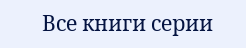Все книги серии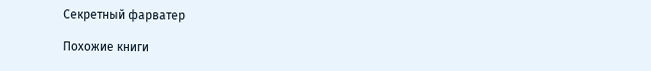Секретный фарватер

Похожие книги